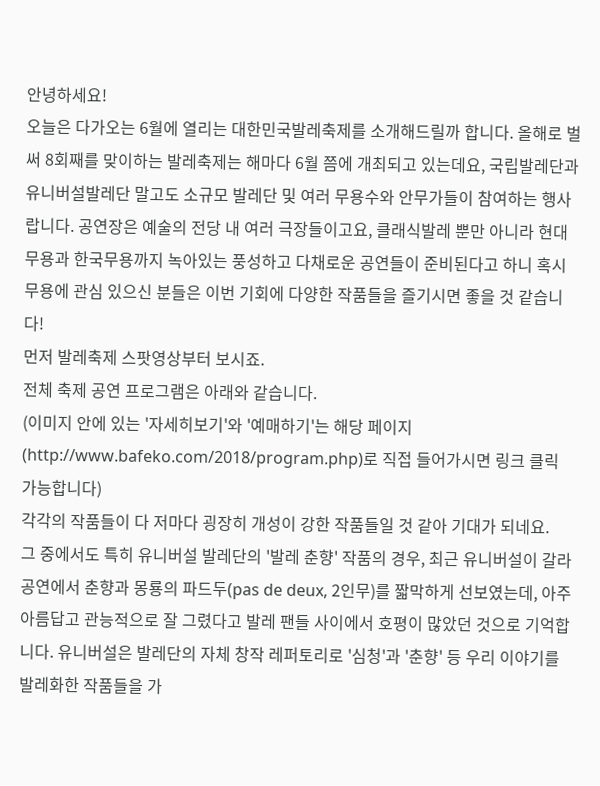안녕하세요!
오늘은 다가오는 6월에 열리는 대한민국발레축제를 소개해드릴까 합니다. 올해로 벌써 8회째를 맞이하는 발레축제는 해마다 6월 쯤에 개최되고 있는데요, 국립발레단과 유니버설발레단 말고도 소규모 발레단 및 여러 무용수와 안무가들이 참여하는 행사랍니다. 공연장은 예술의 전당 내 여러 극장들이고요, 클래식발레 뿐만 아니라 현대무용과 한국무용까지 녹아있는 풍성하고 다채로운 공연들이 준비된다고 하니 혹시 무용에 관심 있으신 분들은 이번 기회에 다양한 작품들을 즐기시면 좋을 것 같습니다!
먼저 발레축제 스팟영상부터 보시죠.
전체 축제 공연 프로그램은 아래와 같습니다.
(이미지 안에 있는 '자세히보기'와 '예매하기'는 해당 페이지(http://www.bafeko.com/2018/program.php)로 직접 들어가시면 링크 클릭 가능합니다)
각각의 작품들이 다 저마다 굉장히 개성이 강한 작품들일 것 같아 기대가 되네요.
그 중에서도 특히 유니버설 발레단의 '발레 춘향' 작품의 경우, 최근 유니버설이 갈라 공연에서 춘향과 몽룡의 파드두(pas de deux, 2인무)를 짧막하게 선보였는데, 아주 아름답고 관능적으로 잘 그렸다고 발레 팬들 사이에서 호평이 많았던 것으로 기억합니다. 유니버설은 발레단의 자체 창작 레퍼토리로 '심청'과 '춘향' 등 우리 이야기를 발레화한 작품들을 가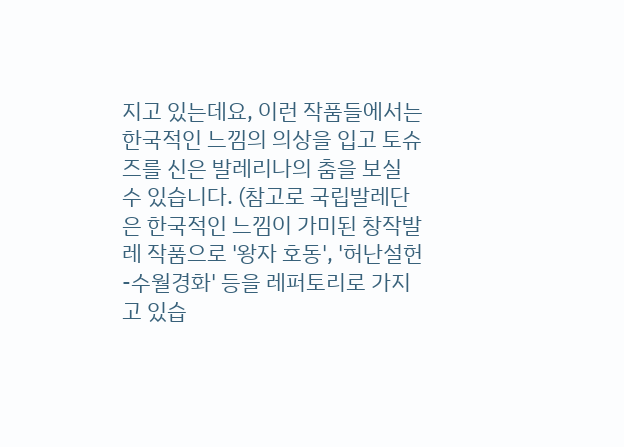지고 있는데요, 이런 작품들에서는 한국적인 느낌의 의상을 입고 토슈즈를 신은 발레리나의 춤을 보실 수 있습니다. (참고로 국립발레단은 한국적인 느낌이 가미된 창작발레 작품으로 '왕자 호동', '허난설헌-수월경화' 등을 레퍼토리로 가지고 있습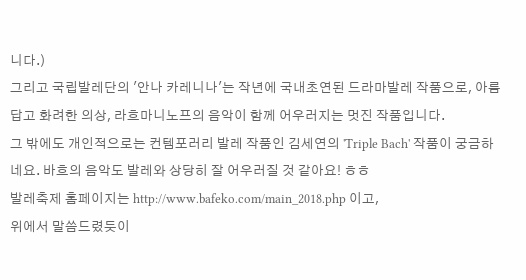니다.)
그리고 국립발레단의 '안나 카레니나'는 작년에 국내초연된 드라마발레 작품으로, 아름답고 화려한 의상, 라흐마니노프의 음악이 함께 어우러지는 멋진 작품입니다.
그 밖에도 개인적으로는 컨템포러리 발레 작품인 김세연의 'Triple Bach' 작품이 궁금하네요. 바흐의 음악도 발레와 상당히 잘 어우러질 것 같아요! ㅎㅎ
발레축제 홈페이지는 http://www.bafeko.com/main_2018.php 이고,
위에서 말씀드렸듯이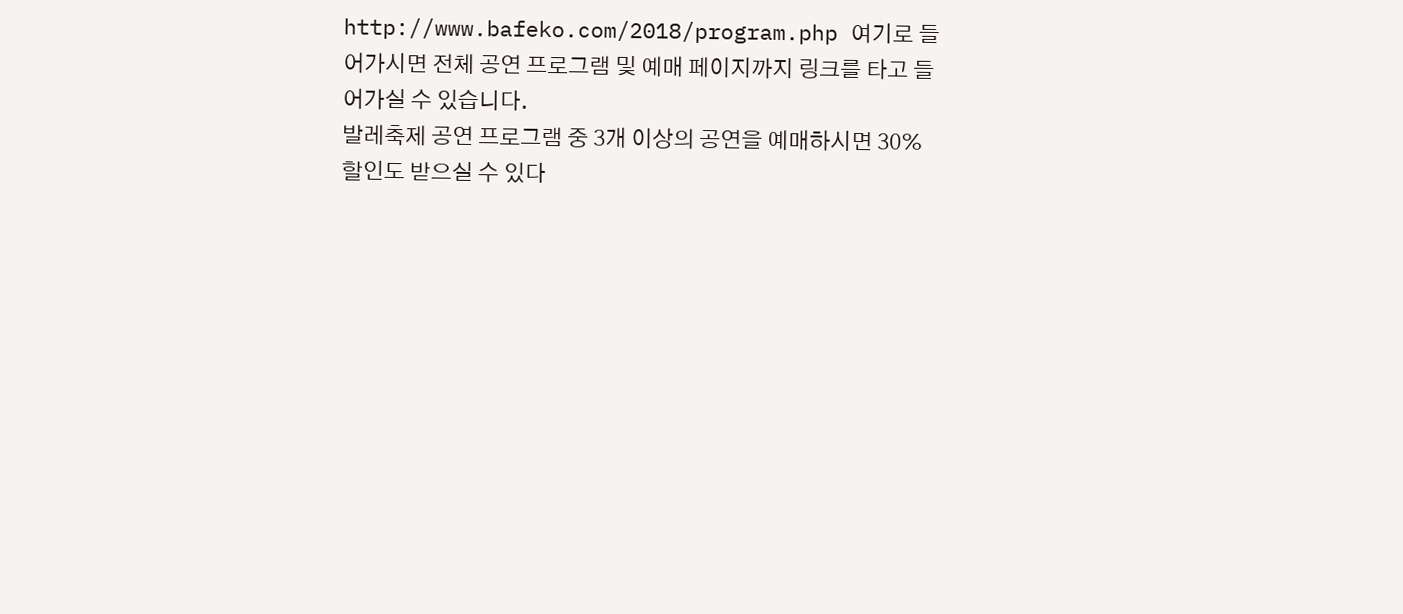http://www.bafeko.com/2018/program.php 여기로 들어가시면 전체 공연 프로그램 및 예매 페이지까지 링크를 타고 들어가실 수 있습니다.
발레축제 공연 프로그램 중 3개 이상의 공연을 예매하시면 30% 할인도 받으실 수 있다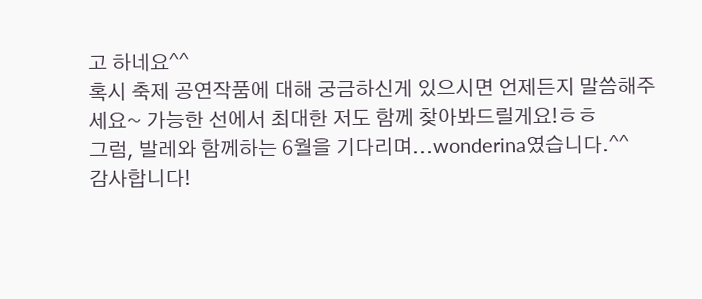고 하네요^^
혹시 축제 공연작품에 대해 궁금하신게 있으시면 언제든지 말씀해주세요~ 가능한 선에서 최대한 저도 함께 찾아봐드릴게요!ㅎㅎ
그럼, 발레와 함께하는 6월을 기다리며...wonderina였습니다.^^
감사합니다!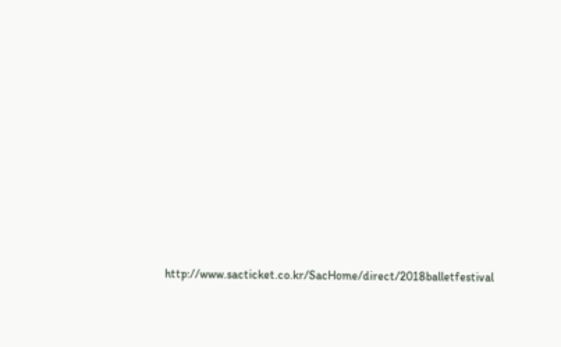http://www.sacticket.co.kr/SacHome/direct/2018balletfestival